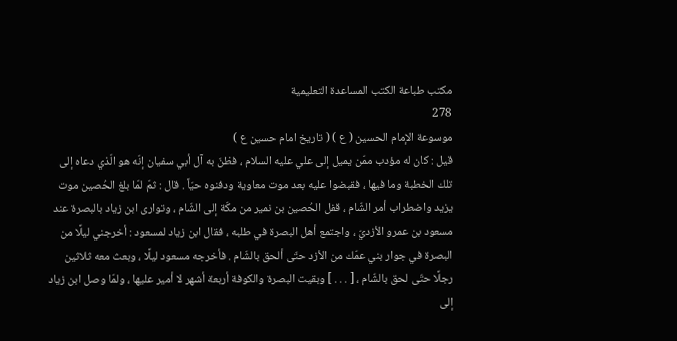مكتب طباعة الكتب المساعدة التعليمية
278
موسوعة الإمام الحسين ( ع ) ( تاريخ امام حسين ع )
قيل : كان له مؤدب ممّن يميل إلى علي عليه السلام ، فظنّ به آل أبي سفيان إنّه هو الّذي دعاه إلى تلك الخطبة وما فيها ، فقبضوا عليه بعد موت معاوية ودفنوه حيّاً . قال : ثمّ لمّا بلغ الحُصين موت يزيد واضطراب أمر الشّام ، قفل الحُصين بن نمير من مكّة إلى الشّام ، وتوارى ابن زياد بالبصرة عند مسعود بن عمرو الأزديّ ، واجتمع أهل البصرة في طلبه ، فقال ابن زياد لمسعود : أخرجني ليلًا من البصرة في جوار بني عمّك من الأزد حتّى ألحق بالشّام . فأخرجه مسعود ليلًا ، وبعث معه ثلاثين رجلًا حتّى لحق بالشّام ، [ . . . ] وبقيت البصرة والكوفة أربعة أشهر لا أمير عليها ، ولمّا وصل ابن زياد إلى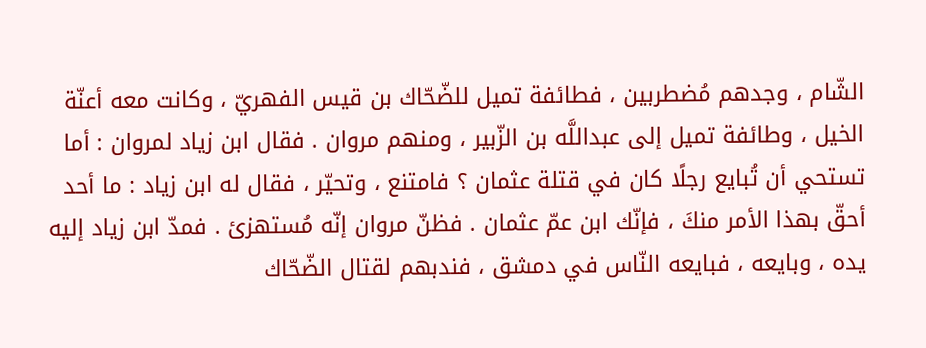الشّام ، وجدهم مُضطربين ، فطائفة تميل للضّحّاك بن قيس الفهريّ ، وكانت معه أعنّة الخيل ، وطائفة تميل إلى عبداللَّه بن الزّبير ، ومنهم مروان . فقال ابن زياد لمروان : أما تستحي أن تُبايع رجلًا كان في قتلة عثمان ؟ فامتنع ، وتحيّر ، فقال له ابن زياد : ما أحد أحقّ بهذا الأمر منكَ ، فإنّك ابن عمّ عثمان . فظنّ مروان إنّه مُستهزئ . فمدّ ابن زياد إليه يده ، وبايعه ، فبايعه النّاس في دمشق ، فندبهم لقتال الضّحّاك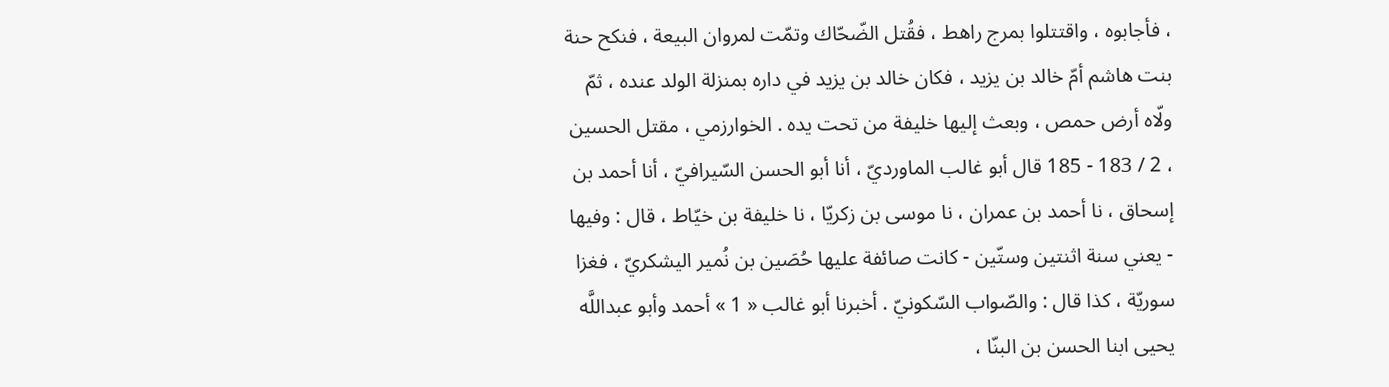، فأجابوه ، واقتتلوا بمرج راهط ، فقُتل الضّحّاك وتمّت لمروان البيعة ، فنكح حنة بنت هاشم أمّ خالد بن يزيد ، فكان خالد بن يزيد في داره بمنزلة الولد عنده ، ثمّ ولّاه أرض حمص ، وبعث إليها خليفة من تحت يده . الخوارزمي ، مقتل الحسين ، 2 / 183 - 185 قال أبو غالب الماورديّ ، أنا أبو الحسن السّيرافيّ ، أنا أحمد بن إسحاق ، نا أحمد بن عمران ، نا موسى بن زكريّا ، نا خليفة بن خيّاط ، قال : وفيها - يعني سنة اثنتين وستّين - كانت صائفة عليها حُصَين بن نُمير اليشكريّ ، فغزا سوريّة ، كذا قال : والصّواب السّكونيّ . أخبرنا أبو غالب « 1 » أحمد وأبو عبداللَّه يحيى ابنا الحسن بن البنّا ،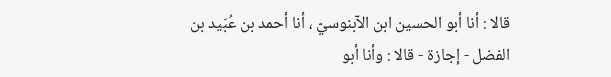قالا : أنا أبو الحسين ابن الآبنوسيّ ، أنا أحمد بن عُبَيد بن الفضل - إجازة - قالا : وأنا أبو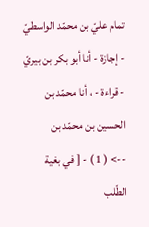تمام عليّ بن محمّد الواسطيّ - إجازة - أنا أبو بكر بن بيريّ - قراءة - ، أنا محمّد بن الحسين بن محمّد بن
--> ( 1 ) - [ في بغية الطّلب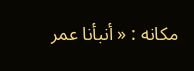مكانه : « أنبأنا عمر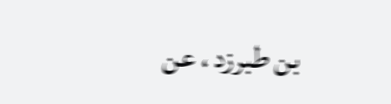بن طبرزد ، عن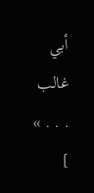أبي غالب . . . » ]